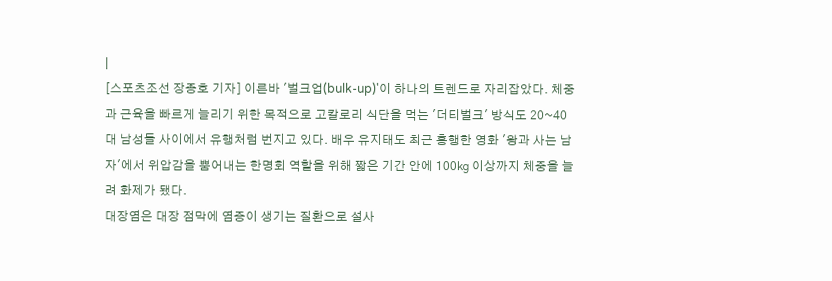|
[스포츠조선 장종호 기자] 이른바 '벌크업(bulk-up)'이 하나의 트렌드로 자리잡았다. 체중과 근육을 빠르게 늘리기 위한 목적으로 고칼로리 식단을 먹는 '더티벌크' 방식도 20~40대 남성들 사이에서 유행처럼 번지고 있다. 배우 유지태도 최근 흥행한 영화 '왕과 사는 남자'에서 위압감을 뿜어내는 한명회 역할을 위해 짧은 기간 안에 100㎏ 이상까지 체중을 늘려 화제가 됐다.
대장염은 대장 점막에 염증이 생기는 질환으로 설사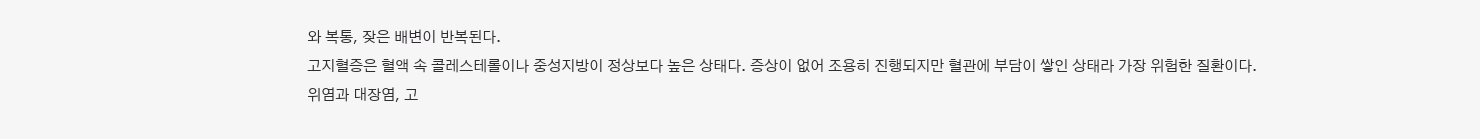와 복통, 잦은 배변이 반복된다.
고지혈증은 혈액 속 콜레스테롤이나 중성지방이 정상보다 높은 상태다. 증상이 없어 조용히 진행되지만 혈관에 부담이 쌓인 상태라 가장 위험한 질환이다.
위염과 대장염, 고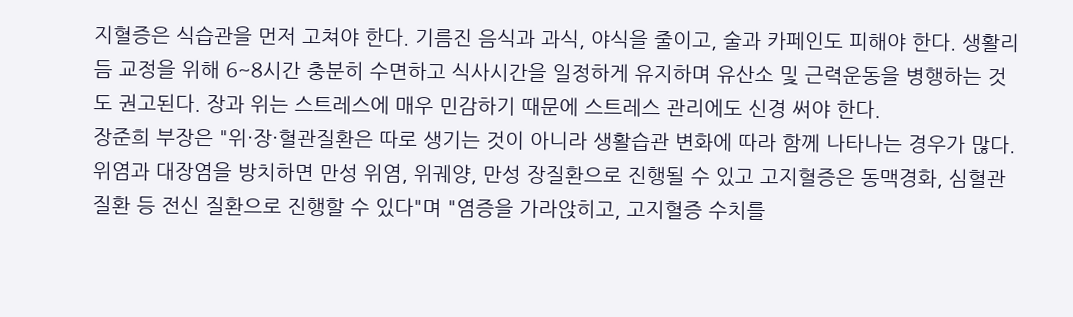지혈증은 식습관을 먼저 고쳐야 한다. 기름진 음식과 과식, 야식을 줄이고, 술과 카페인도 피해야 한다. 생활리듬 교정을 위해 6~8시간 충분히 수면하고 식사시간을 일정하게 유지하며 유산소 및 근력운동을 병행하는 것도 권고된다. 장과 위는 스트레스에 매우 민감하기 때문에 스트레스 관리에도 신경 써야 한다.
장준희 부장은 "위·장·혈관질환은 따로 생기는 것이 아니라 생활습관 변화에 따라 함께 나타나는 경우가 많다. 위염과 대장염을 방치하면 만성 위염, 위궤양, 만성 장질환으로 진행될 수 있고 고지혈증은 동맥경화, 심혈관 질환 등 전신 질환으로 진행할 수 있다"며 "염증을 가라앉히고, 고지혈증 수치를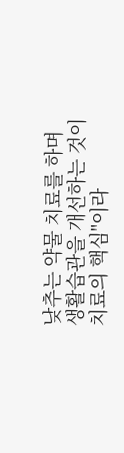낮추는 약물 치료를 하며 생활습관을 개선하는 것이 치료의 핵심"이라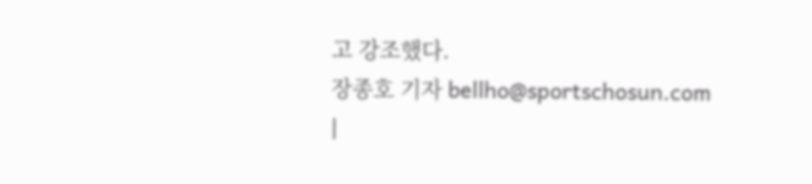고 강조했다.
장종호 기자 bellho@sportschosun.com
|